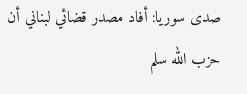صدى سوريا: أفاد مصدر قضائي لبناني أن حزب الله سلم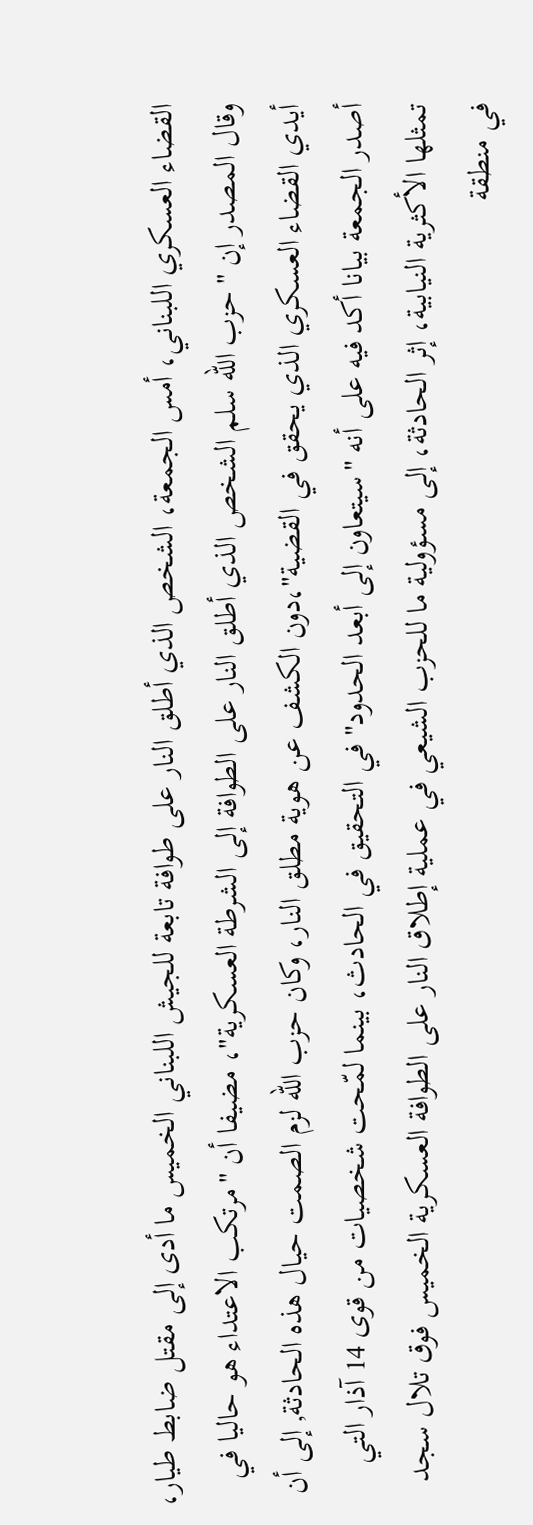القضاء العسكري اللبناني، أمس الجمعة، الشخص الذي أطلق النار على طوافة تابعة للجيش اللبناني الخميس ما أدى إلى مقتل ضابط طيار، وقال المصدر إن "حزب الله سلم الشخص الذي أطلق النار على الطوافة إلى الشرطة العسكرية"، مضيفا أن "مرتكب الاعتداء هو حاليا في أيدي القضاء العسكري الذي يحقق في القضية"،دون الكشف عن هوية مطلق النار، وكان حزب الله لزم الصمت حيال هذه الحادثة, إلى أن أصدر الجمعة بيانا أكد فيه على أنه "سيتعاون إلى أبعد الحدود" في التحقيق في الحادث، بينما لمّحت شخصيات من قوى 14 آذار التي تمثلها الأكثرية النيابية، إثر الحادثة، إلى مسؤولية ما للحزب الشيعي في عملية إطلاق النار على الطوافة العسكرية الخميس فوق تلال سجد في منطقة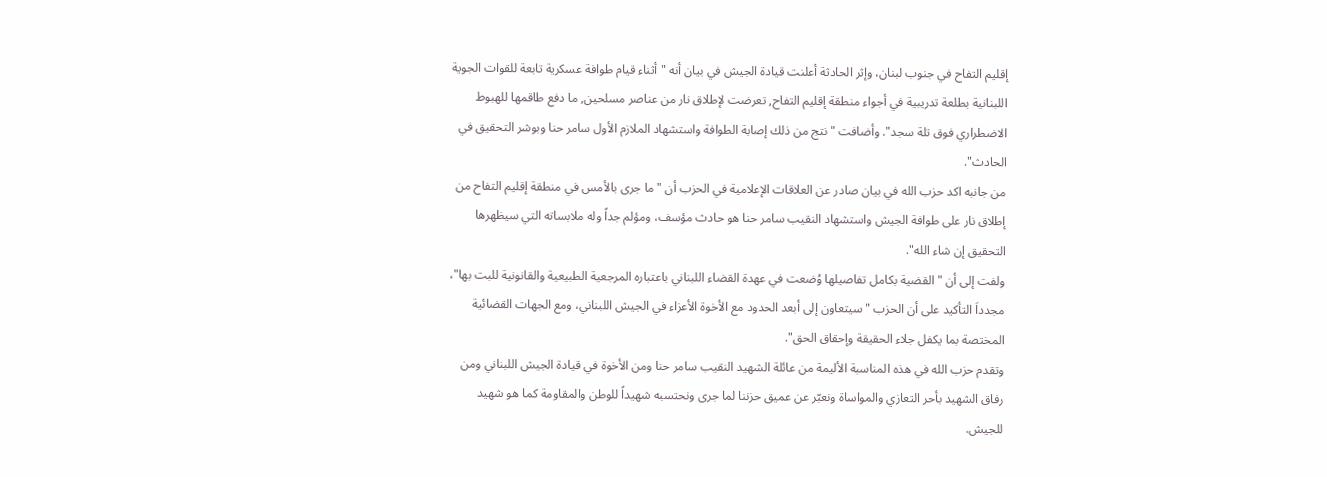إقليم التفاح في جنوب لبنان، وإثر الحادثة أعلنت قيادة الجيش في بيان أنه "أثناء قيام طوافة عسكرية تابعة للقوات الجوية اللبنانية بطلعة تدريبية في أجواء منطقة إقليم التفاح, تعرضت لإطلاق نار من عناصر مسلحين, ما دفع طاقمها للهبوط الاضطراري فوق تلة سجد". وأضافت "نتج من ذلك إصابة الطوافة واستشهاد الملازم الأول سامر حنا وبوشر التحقيق في الحادث".
من جانبه اكد حزب الله في بيان صادر عن العلاقات الإعلامية في الحزب أن "ما جرى بالأمس في منطقة إقليم التفاح من إطلاق نار على طوافة الجيش واستشهاد النقيب سامر حنا هو حادث مؤسف، ومؤلم جداً وله ملابساته التي سيظهرها التحقيق إن شاء الله".
ولفت إلى أن "القضية بكامل تفاصيلها وُضعت في عهدة القضاء اللبناني باعتباره المرجعية الطبيعية والقانونية للبت بها"، مجدداَ التأكيد على أن الحزب "سيتعاون إلى أبعد الحدود مع الأخوة الأعزاء في الجيش اللبناني، ومع الجهات القضائية المختصة بما يكفل جلاء الحقيقة وإحقاق الحق".
وتقدم حزب الله في هذه المناسبة الأليمة من عائلة الشهيد النقيب سامر حنا ومن الأخوة في قيادة الجيش اللبناني ومن رفاق الشهيد بأحر التعازي والمواساة ونعبّر عن عميق حزننا لما جرى ونحتسبه شهيداً للوطن والمقاومة كما هو شهيد للجيش.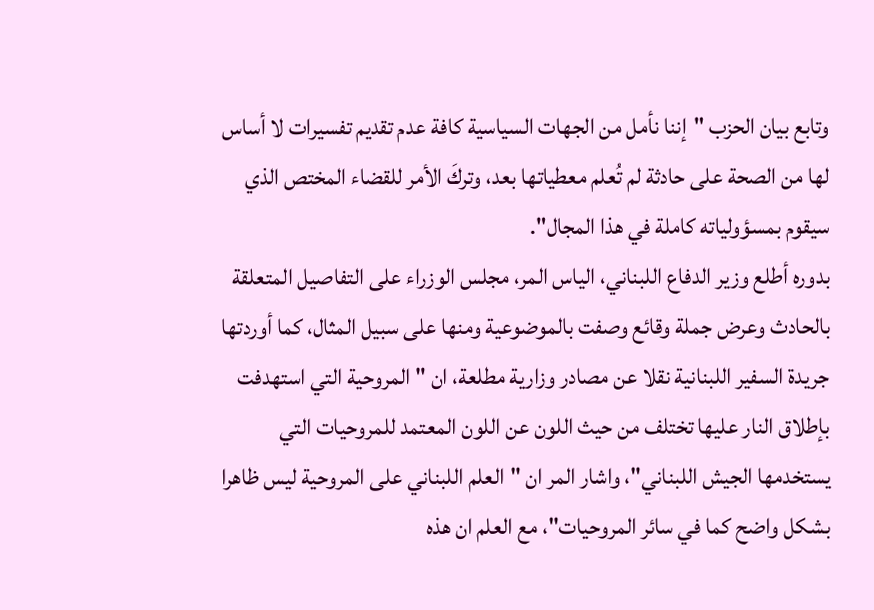وتابع بيان الحزب "إننا نأمل من الجهات السياسية كافة عدم تقديم تفسيرات لا أساس لها من الصحة على حادثة لم تُعلم معطياتها بعد، وتركَ الأمر للقضاء المختص الذي سيقوم بمسؤولياته كاملة في هذا المجال".
بدوره أطلع وزير الدفاع اللبناني، الياس المر، مجلس الوزراء على التفاصيل المتعلقة بالحادث وعرض جملة وقائع وصفت بالموضوعية ومنها على سبيل المثال، كما أوردتها جريدة السفير اللبنانية نقلا عن مصادر وزارية مطلعة، ان "المروحية التي استهدفت بإطلاق النار عليها تختلف من حيث اللون عن اللون المعتمد للمروحيات التي يستخدمها الجيش اللبناني"، واشار المر ان "العلم اللبناني على المروحية ليس ظاهرا بشكل واضح كما في سائر المروحيات"، مع العلم ان هذه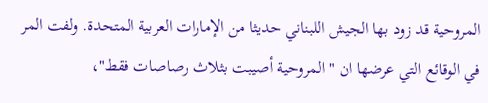المروحية قد زود بها الجيش اللبناني حديثا من الإمارات العربية المتحدة. ولفت المر في الوقائع التي عرضها ان "المروحية أصيبت بثلاث رصاصات فقط"،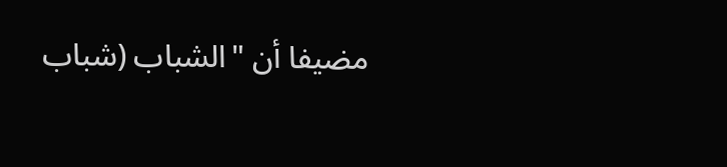مضيفا أن "الشباب (شباب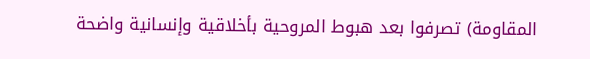المقاومة) تصرفوا بعد هبوط المروحية بأخلاقية وإنسانية واضحة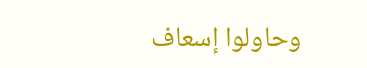وحاولوا إسعاف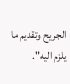الجريح وتقديم ما يلزم اليه".